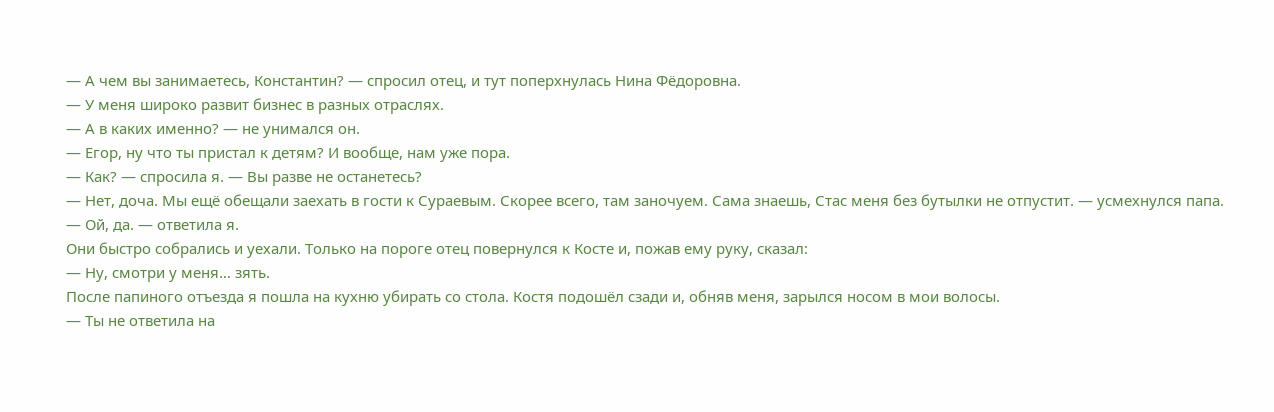— А чем вы занимаетесь, Константин? — спросил отец, и тут поперхнулась Нина Фёдоровна.
— У меня широко развит бизнес в разных отраслях.
— А в каких именно? — не унимался он.
— Егор, ну что ты пристал к детям? И вообще, нам уже пора.
— Как? — спросила я. — Вы разве не останетесь?
— Нет, доча. Мы ещё обещали заехать в гости к Сураевым. Скорее всего, там заночуем. Сама знаешь, Стас меня без бутылки не отпустит. — усмехнулся папа.
— Ой, да. — ответила я.
Они быстро собрались и уехали. Только на пороге отец повернулся к Косте и, пожав ему руку, сказал:
— Ну, смотри у меня… зять.
После папиного отъезда я пошла на кухню убирать со стола. Костя подошёл сзади и, обняв меня, зарылся носом в мои волосы.
— Ты не ответила на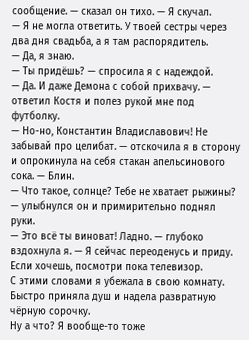сообщение. — сказал он тихо. — Я скучал.
— Я не могла ответить. У твоей сестры через два дня свадьба, а я там распорядитель.
— Да, я знаю.
— Ты придёшь? — спросила я с надеждой.
— Да. И даже Демона с собой прихвачу. — ответил Костя и полез рукой мне под футболку.
— Но-но, Константин Владиславович! Не забывай про целибат. — отскочила я в сторону и опрокинула на себя стакан апельсинового сока. — Блин.
— Что такое, солнце? Тебе не хватает рыжины? — улыбнулся он и примирительно поднял руки.
— Это всё ты виноват! Ладно. — глубоко вздохнула я. — Я сейчас переоденусь и приду. Если хочешь, посмотри пока телевизор.
С этими словами я убежала в свою комнату. Быстро приняла душ и надела развратную чёрную сорочку.
Ну а что? Я вообще-то тоже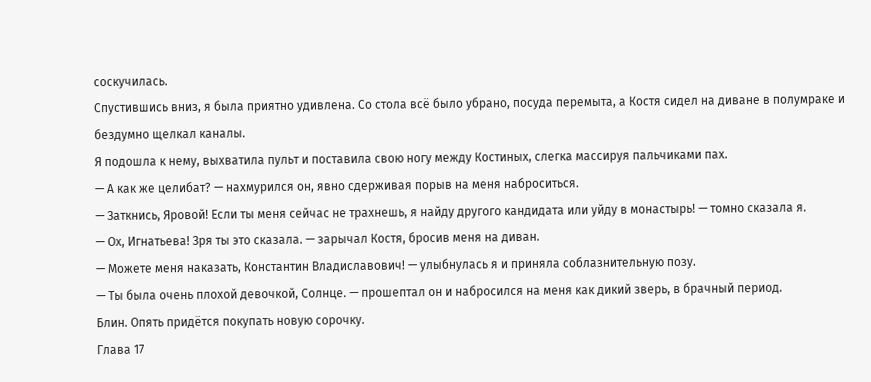соскучилась.
Спустившись вниз, я была приятно удивлена. Со стола всё было убрано, посуда перемыта, а Костя сидел на диване в полумраке и бездумно щелкал каналы.
Я подошла к нему, выхватила пульт и поставила свою ногу между Костиных, слегка массируя пальчиками пах.
— А как же целибат? — нахмурился он, явно сдерживая порыв на меня наброситься.
— Заткнись, Яровой! Если ты меня сейчас не трахнешь, я найду другого кандидата или уйду в монастырь! — томно сказала я.
— Ох, Игнатьева! Зря ты это сказала. — зарычал Костя, бросив меня на диван.
— Можете меня наказать, Константин Владиславович! — улыбнулась я и приняла соблазнительную позу.
— Ты была очень плохой девочкой, Солнце. — прошептал он и набросился на меня как дикий зверь, в брачный период.
Блин. Опять придётся покупать новую сорочку.
Глава 17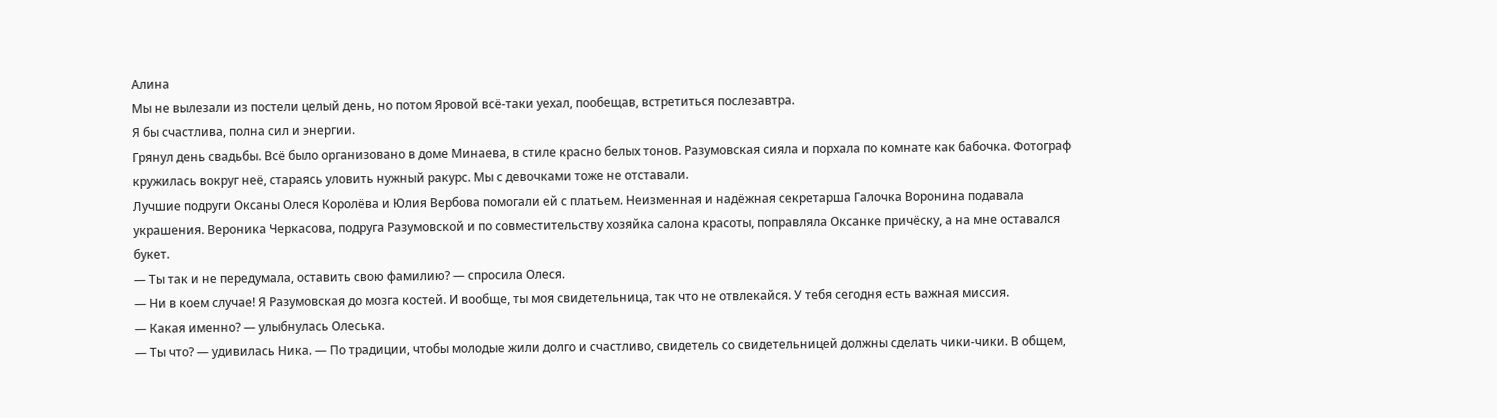Алина
Мы не вылезали из постели целый день, но потом Яровой всё-таки уехал, пообещав, встретиться послезавтра.
Я бы счастлива, полна сил и энергии.
Грянул день свадьбы. Всё было организовано в доме Минаева, в стиле красно белых тонов. Разумовская сияла и порхала по комнате как бабочка. Фотограф кружилась вокруг неё, стараясь уловить нужный ракурс. Мы с девочками тоже не отставали.
Лучшие подруги Оксаны Олеся Королёва и Юлия Вербова помогали ей с платьем. Неизменная и надёжная секретарша Галочка Воронина подавала украшения. Вероника Черкасова, подруга Разумовской и по совместительству хозяйка салона красоты, поправляла Оксанке причёску, а на мне оставался букет.
— Ты так и не передумала, оставить свою фамилию? — спросила Олеся.
— Ни в коем случае! Я Разумовская до мозга костей. И вообще, ты моя свидетельница, так что не отвлекайся. У тебя сегодня есть важная миссия.
— Какая именно? — улыбнулась Олеська.
— Ты что? — удивилась Ника. — По традиции, чтобы молодые жили долго и счастливо, свидетель со свидетельницей должны сделать чики-чики. В общем,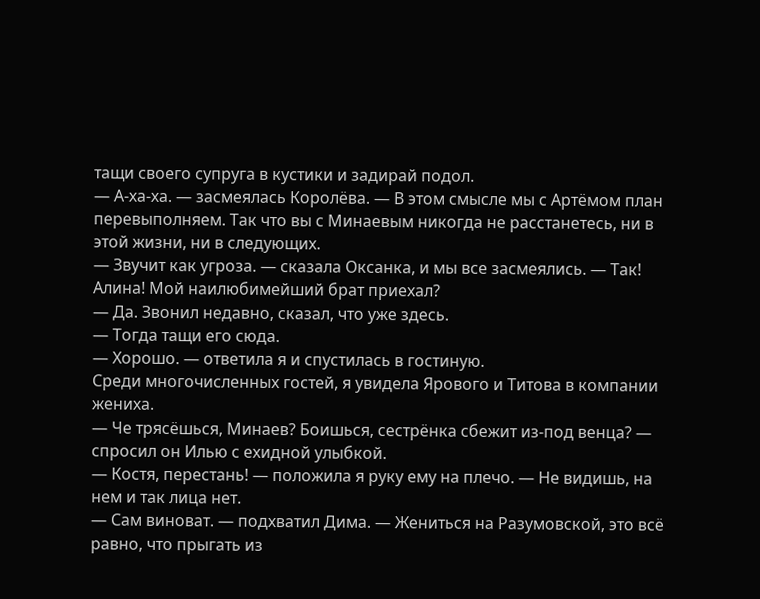тащи своего супруга в кустики и задирай подол.
— А-ха-ха. — засмеялась Королёва. — В этом смысле мы с Артёмом план перевыполняем. Так что вы с Минаевым никогда не расстанетесь, ни в этой жизни, ни в следующих.
— Звучит как угроза. — сказала Оксанка, и мы все засмеялись. — Так! Алина! Мой наилюбимейший брат приехал?
— Да. Звонил недавно, сказал, что уже здесь.
— Тогда тащи его сюда.
— Хорошо. — ответила я и спустилась в гостиную.
Среди многочисленных гостей, я увидела Ярового и Титова в компании жениха.
— Че трясёшься, Минаев? Боишься, сестрёнка сбежит из-под венца? — спросил он Илью с ехидной улыбкой.
— Костя, перестань! — положила я руку ему на плечо. — Не видишь, на нем и так лица нет.
— Сам виноват. — подхватил Дима. — Жениться на Разумовской, это всё равно, что прыгать из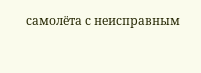самолёта с неисправным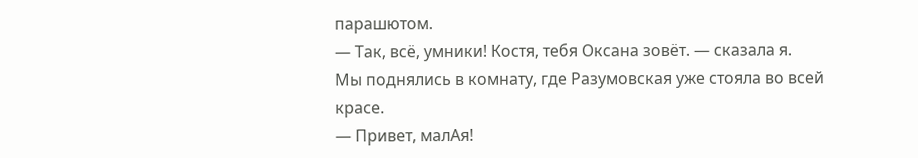парашютом.
— Так, всё, умники! Костя, тебя Оксана зовёт. — сказала я.
Мы поднялись в комнату, где Разумовская уже стояла во всей красе.
— Привет, малАя!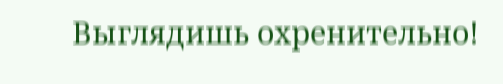Выглядишь охренительно!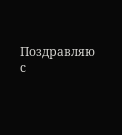Поздравляю с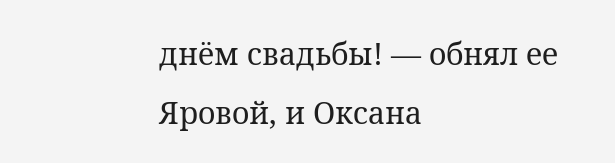днём свадьбы! — обнял ее Яровой, и Оксана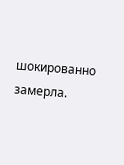шокированно замерла.